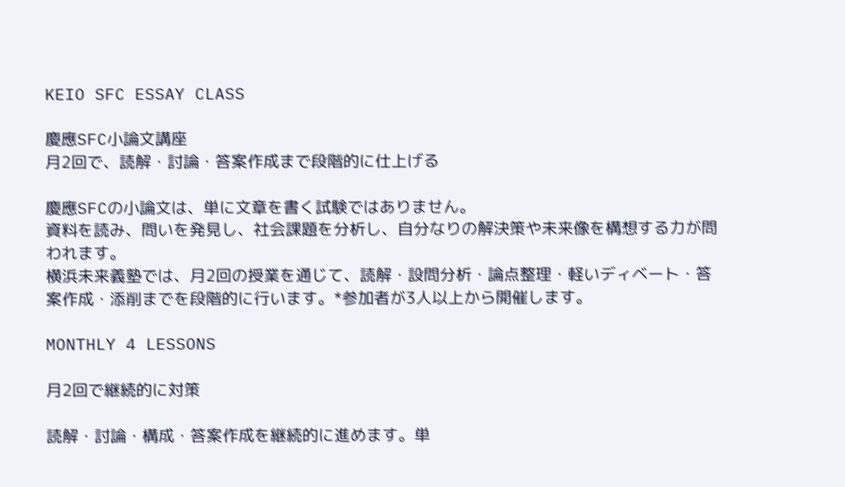KEIO SFC ESSAY CLASS

慶應SFC小論文講座
月2回で、読解・討論・答案作成まで段階的に仕上げる

慶應SFCの小論文は、単に文章を書く試験ではありません。
資料を読み、問いを発見し、社会課題を分析し、自分なりの解決策や未来像を構想する力が問われます。
横浜未来義塾では、月2回の授業を通じて、読解・設問分析・論点整理・軽いディベート・答案作成・添削までを段階的に行います。*参加者が3人以上から開催します。

MONTHLY 4 LESSONS

月2回で継続的に対策

読解・討論・構成・答案作成を継続的に進めます。単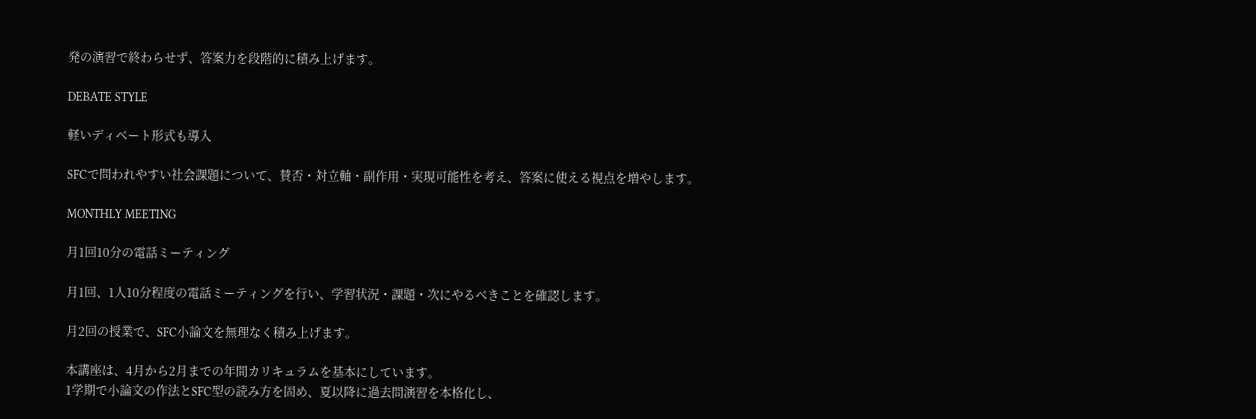発の演習で終わらせず、答案力を段階的に積み上げます。

DEBATE STYLE

軽いディベート形式も導入

SFCで問われやすい社会課題について、賛否・対立軸・副作用・実現可能性を考え、答案に使える視点を増やします。

MONTHLY MEETING

月1回10分の電話ミーティング

月1回、1人10分程度の電話ミーティングを行い、学習状況・課題・次にやるべきことを確認します。

月2回の授業で、SFC小論文を無理なく積み上げます。

本講座は、4月から2月までの年間カリキュラムを基本にしています。
1学期で小論文の作法とSFC型の読み方を固め、夏以降に過去問演習を本格化し、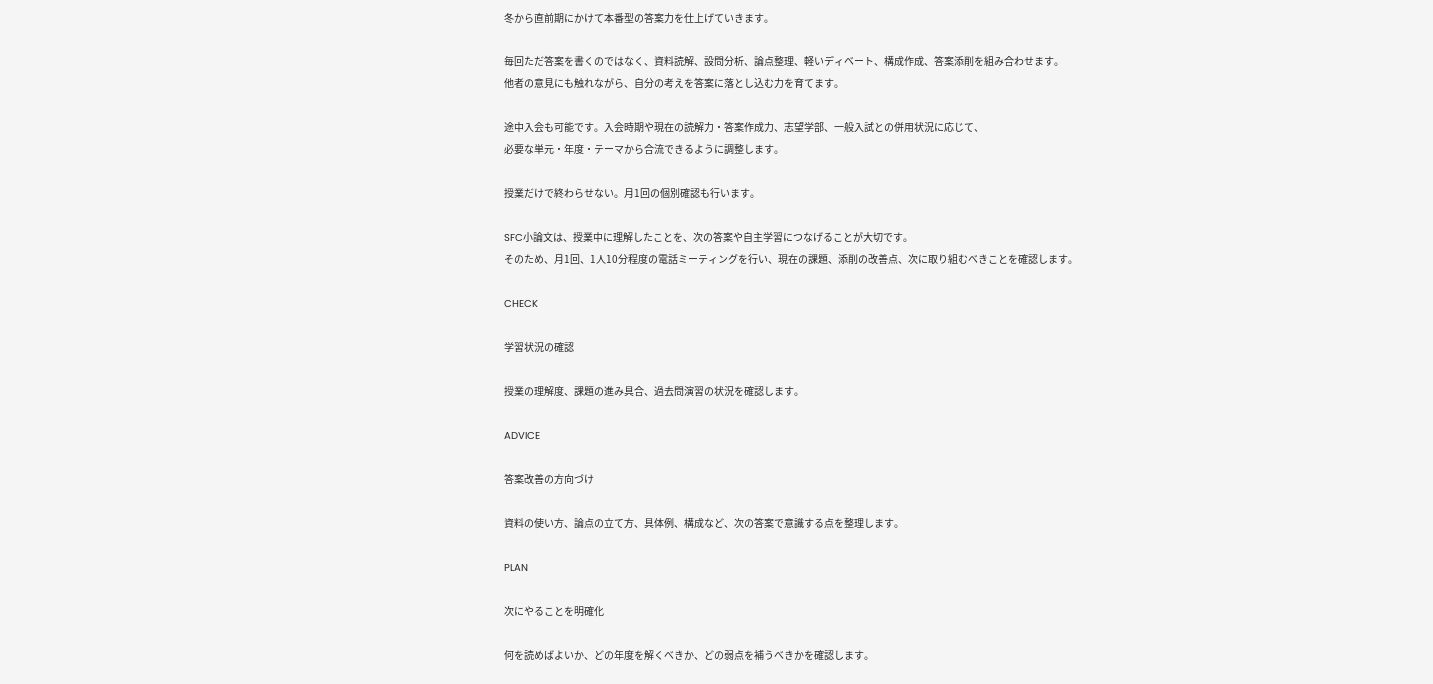冬から直前期にかけて本番型の答案力を仕上げていきます。

毎回ただ答案を書くのではなく、資料読解、設問分析、論点整理、軽いディベート、構成作成、答案添削を組み合わせます。
他者の意見にも触れながら、自分の考えを答案に落とし込む力を育てます。

途中入会も可能です。入会時期や現在の読解力・答案作成力、志望学部、一般入試との併用状況に応じて、
必要な単元・年度・テーマから合流できるように調整します。

授業だけで終わらせない。月1回の個別確認も行います。

SFC小論文は、授業中に理解したことを、次の答案や自主学習につなげることが大切です。
そのため、月1回、1人10分程度の電話ミーティングを行い、現在の課題、添削の改善点、次に取り組むべきことを確認します。

CHECK

学習状況の確認

授業の理解度、課題の進み具合、過去問演習の状況を確認します。

ADVICE

答案改善の方向づけ

資料の使い方、論点の立て方、具体例、構成など、次の答案で意識する点を整理します。

PLAN

次にやることを明確化

何を読めばよいか、どの年度を解くべきか、どの弱点を補うべきかを確認します。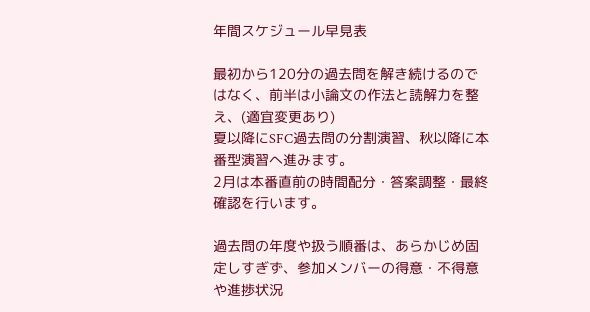年間スケジュール早見表

最初から120分の過去問を解き続けるのではなく、前半は小論文の作法と読解力を整え、(適宜変更あり)
夏以降にSFC過去問の分割演習、秋以降に本番型演習へ進みます。
2月は本番直前の時間配分・答案調整・最終確認を行います。

過去問の年度や扱う順番は、あらかじめ固定しすぎず、参加メンバーの得意・不得意や進捗状況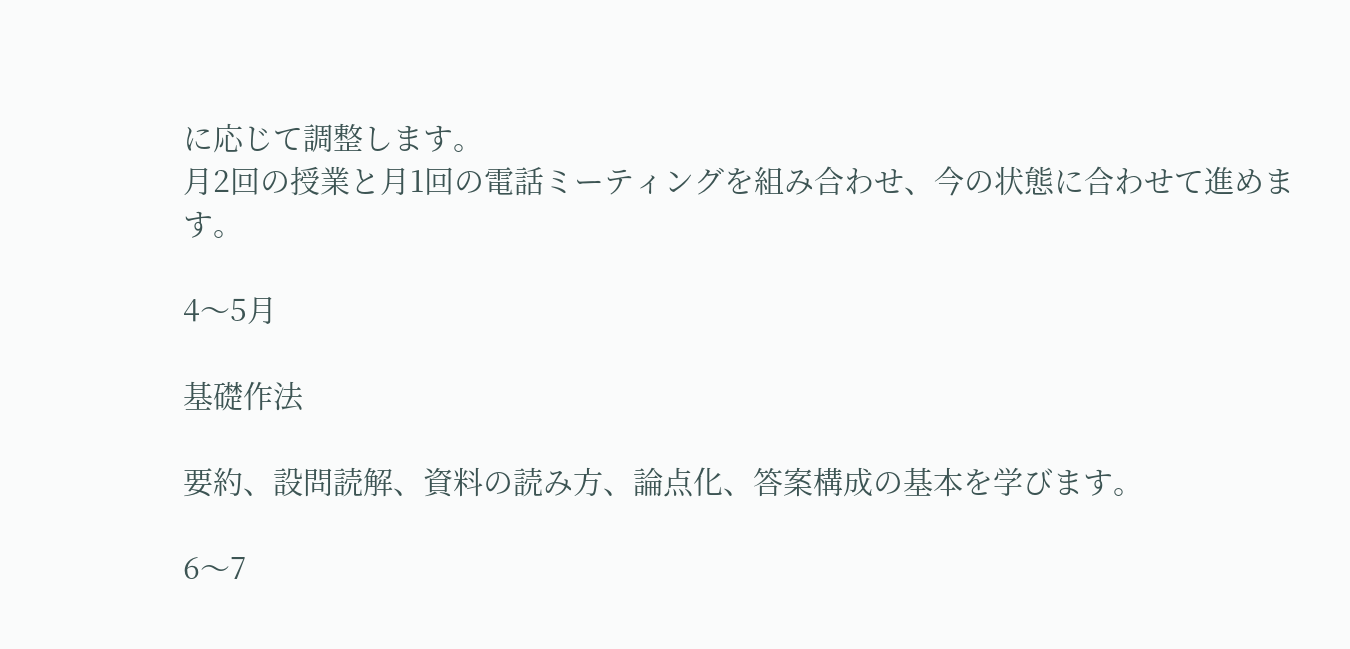に応じて調整します。
月2回の授業と月1回の電話ミーティングを組み合わせ、今の状態に合わせて進めます。

4〜5月

基礎作法

要約、設問読解、資料の読み方、論点化、答案構成の基本を学びます。

6〜7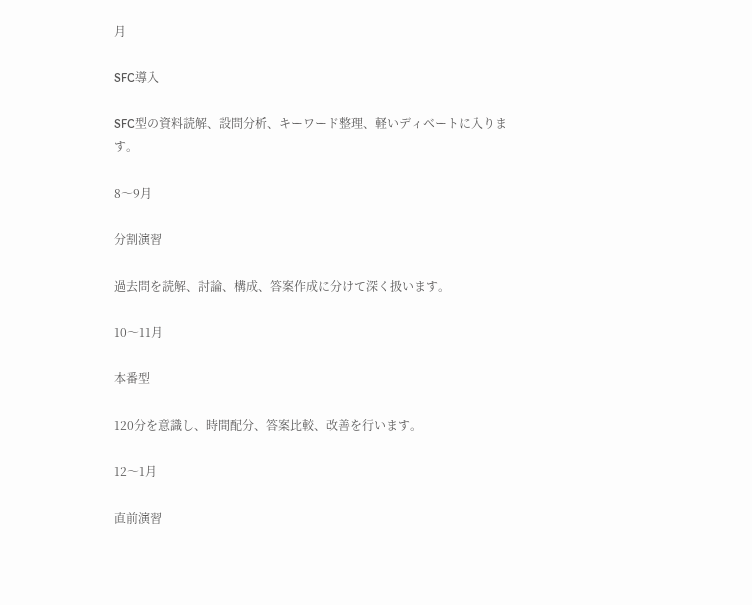月

SFC導入

SFC型の資料読解、設問分析、キーワード整理、軽いディベートに入ります。

8〜9月

分割演習

過去問を読解、討論、構成、答案作成に分けて深く扱います。

10〜11月

本番型

120分を意識し、時間配分、答案比較、改善を行います。

12〜1月

直前演習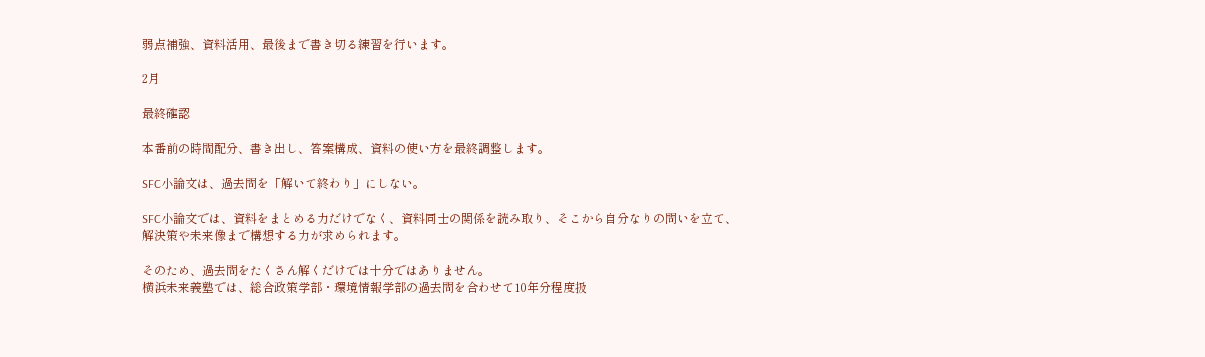弱点補強、資料活用、最後まで書き切る練習を行います。

2月

最終確認

本番前の時間配分、書き出し、答案構成、資料の使い方を最終調整します。

SFC小論文は、過去問を「解いて終わり」にしない。

SFC小論文では、資料をまとめる力だけでなく、資料同士の関係を読み取り、そこから自分なりの問いを立て、
解決策や未来像まで構想する力が求められます。

そのため、過去問をたくさん解くだけでは十分ではありません。
横浜未来義塾では、総合政策学部・環境情報学部の過去問を合わせて10年分程度扱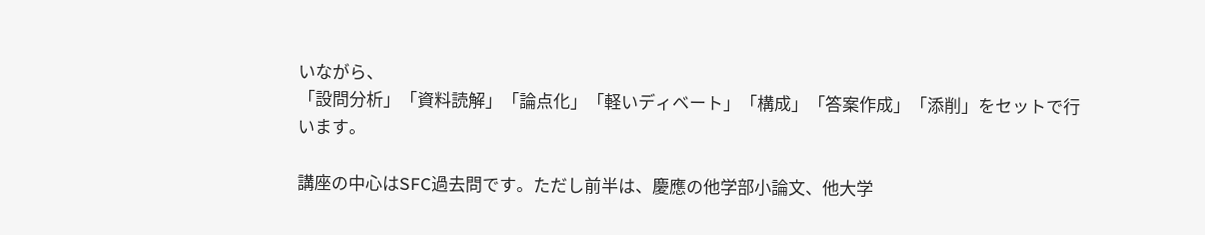いながら、
「設問分析」「資料読解」「論点化」「軽いディベート」「構成」「答案作成」「添削」をセットで行います。

講座の中心はSFC過去問です。ただし前半は、慶應の他学部小論文、他大学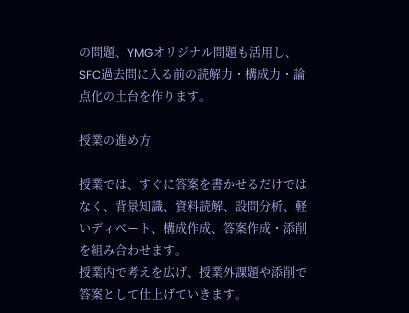の問題、YMGオリジナル問題も活用し、
SFC過去問に入る前の読解力・構成力・論点化の土台を作ります。

授業の進め方

授業では、すぐに答案を書かせるだけではなく、背景知識、資料読解、設問分析、軽いディベート、構成作成、答案作成・添削を組み合わせます。
授業内で考えを広げ、授業外課題や添削で答案として仕上げていきます。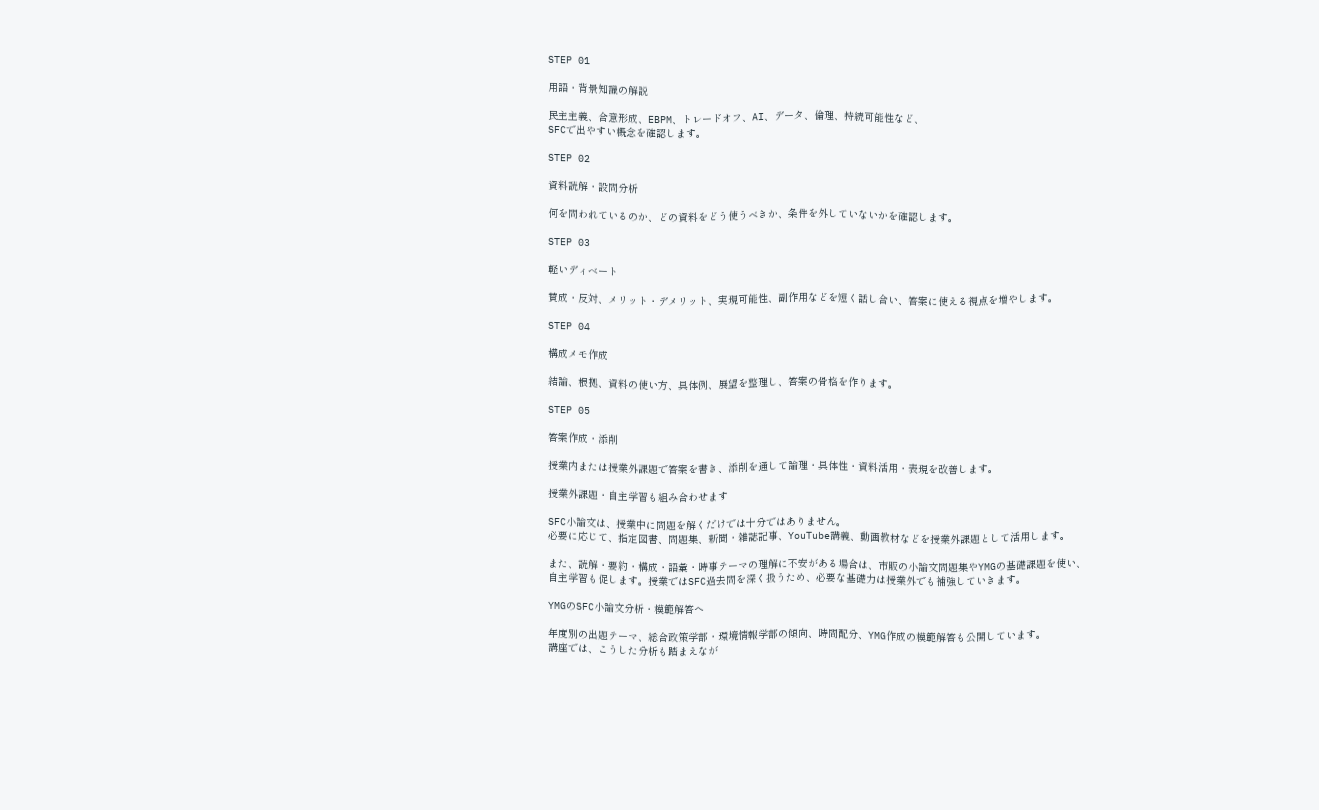STEP 01

用語・背景知識の解説

民主主義、合意形成、EBPM、トレードオフ、AI、データ、倫理、持続可能性など、
SFCで出やすい概念を確認します。

STEP 02

資料読解・設問分析

何を問われているのか、どの資料をどう使うべきか、条件を外していないかを確認します。

STEP 03

軽いディベート

賛成・反対、メリット・デメリット、実現可能性、副作用などを短く話し合い、答案に使える視点を増やします。

STEP 04

構成メモ作成

結論、根拠、資料の使い方、具体例、展望を整理し、答案の骨格を作ります。

STEP 05

答案作成・添削

授業内または授業外課題で答案を書き、添削を通して論理・具体性・資料活用・表現を改善します。

授業外課題・自主学習も組み合わせます

SFC小論文は、授業中に問題を解くだけでは十分ではありません。
必要に応じて、指定図書、問題集、新聞・雑誌記事、YouTube講義、動画教材などを授業外課題として活用します。

また、読解・要約・構成・語彙・時事テーマの理解に不安がある場合は、市販の小論文問題集やYMGの基礎課題を使い、
自主学習も促します。授業ではSFC過去問を深く扱うため、必要な基礎力は授業外でも補強していきます。

YMGのSFC小論文分析・模範解答へ

年度別の出題テーマ、総合政策学部・環境情報学部の傾向、時間配分、YMG作成の模範解答も公開しています。
講座では、こうした分析も踏まえなが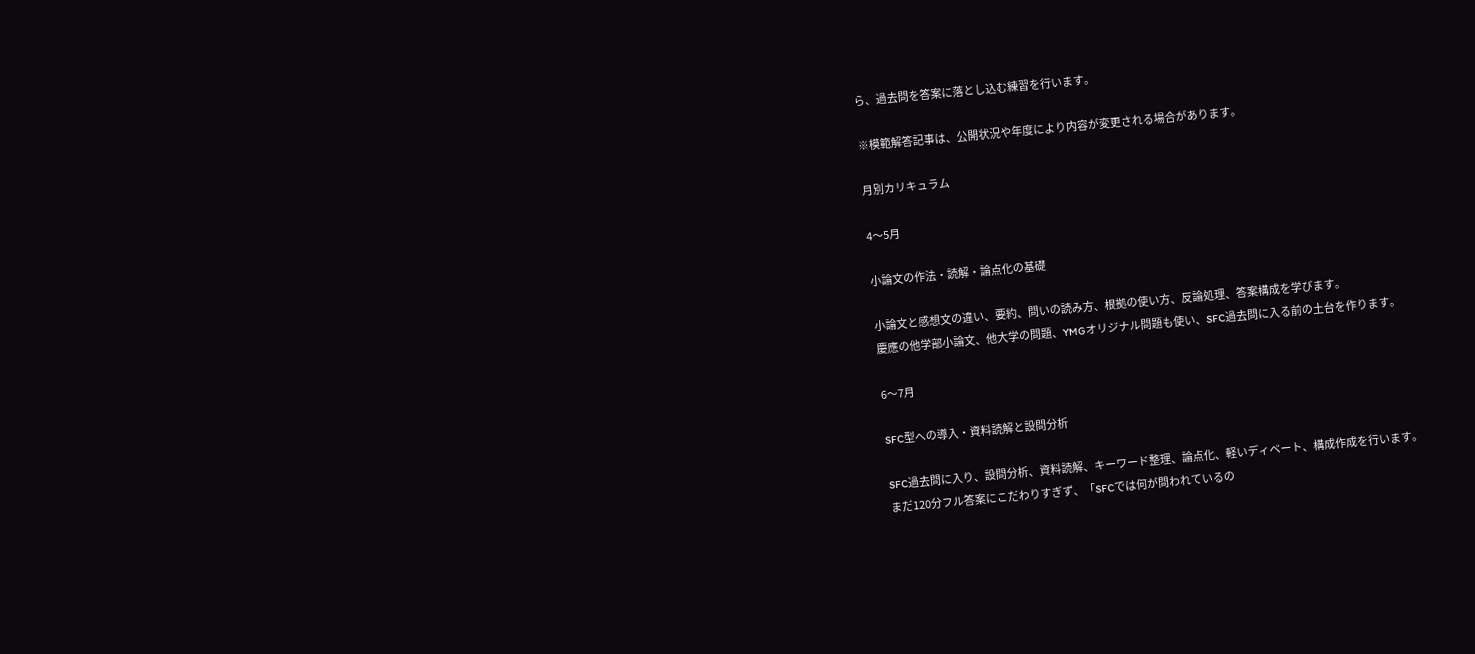ら、過去問を答案に落とし込む練習を行います。

※模範解答記事は、公開状況や年度により内容が変更される場合があります。

月別カリキュラム

4〜5月

小論文の作法・読解・論点化の基礎

小論文と感想文の違い、要約、問いの読み方、根拠の使い方、反論処理、答案構成を学びます。
慶應の他学部小論文、他大学の問題、YMGオリジナル問題も使い、SFC過去問に入る前の土台を作ります。

6〜7月

SFC型への導入・資料読解と設問分析

SFC過去問に入り、設問分析、資料読解、キーワード整理、論点化、軽いディベート、構成作成を行います。
まだ120分フル答案にこだわりすぎず、「SFCでは何が問われているの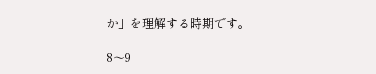か」を理解する時期です。

8〜9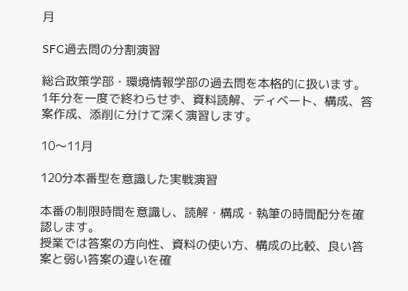月

SFC過去問の分割演習

総合政策学部・環境情報学部の過去問を本格的に扱います。
1年分を一度で終わらせず、資料読解、ディベート、構成、答案作成、添削に分けて深く演習します。

10〜11月

120分本番型を意識した実戦演習

本番の制限時間を意識し、読解・構成・執筆の時間配分を確認します。
授業では答案の方向性、資料の使い方、構成の比較、良い答案と弱い答案の違いを確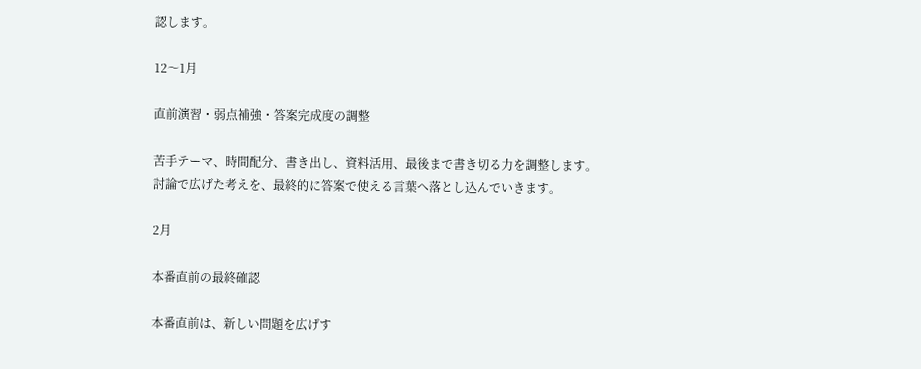認します。

12〜1月

直前演習・弱点補強・答案完成度の調整

苦手テーマ、時間配分、書き出し、資料活用、最後まで書き切る力を調整します。
討論で広げた考えを、最終的に答案で使える言葉へ落とし込んでいきます。

2月

本番直前の最終確認

本番直前は、新しい問題を広げす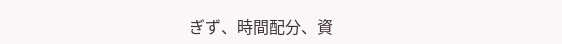ぎず、時間配分、資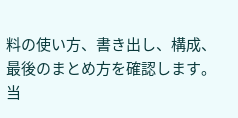料の使い方、書き出し、構成、最後のまとめ方を確認します。
当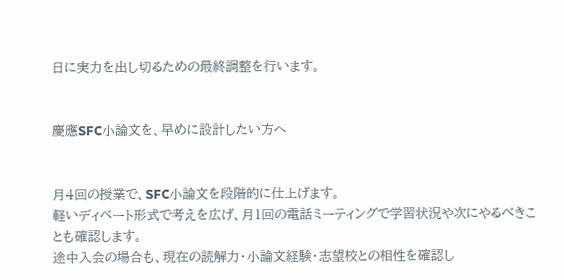日に実力を出し切るための最終調整を行います。


慶應SFC小論文を、早めに設計したい方へ


月4回の授業で、SFC小論文を段階的に仕上げます。
軽いディベート形式で考えを広げ、月1回の電話ミーティングで学習状況や次にやるべきことも確認します。
途中入会の場合も、現在の読解力・小論文経験・志望校との相性を確認し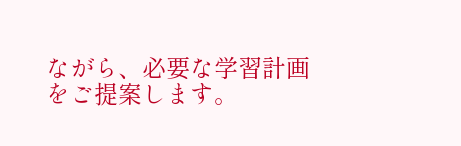ながら、必要な学習計画をご提案します。